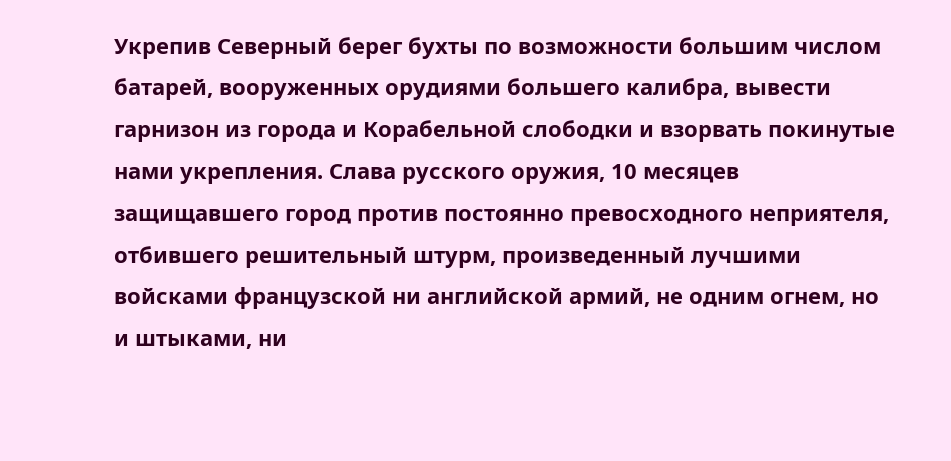Укрепив Северный берег бухты по возможности большим числом батарей, вооруженных орудиями большего калибра, вывести гарнизон из города и Корабельной слободки и взорвать покинутые нами укрепления. Слава русского оружия, 10 месяцев защищавшего город против постоянно превосходного неприятеля, отбившего решительный штурм, произведенный лучшими войсками французской ни английской армий, не одним огнем, но и штыками, ни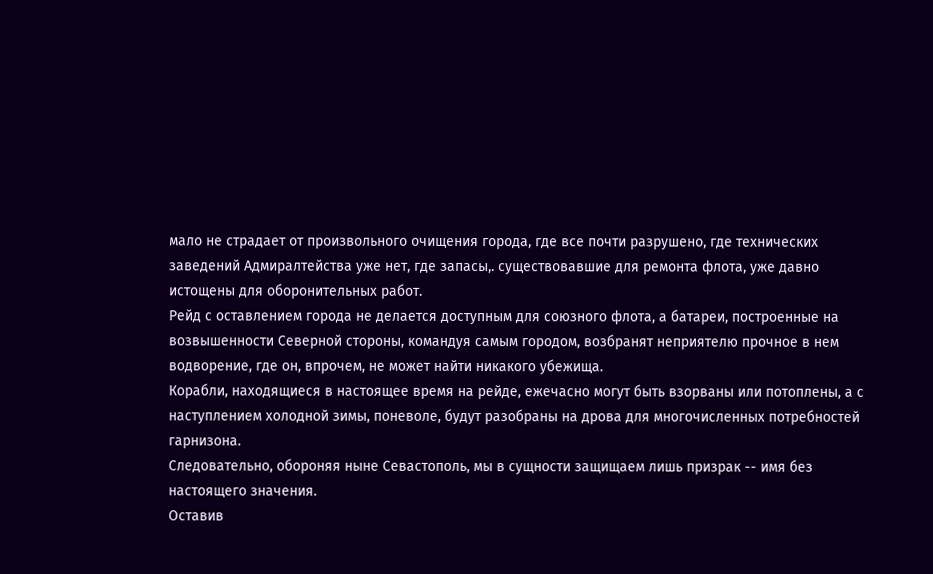мало не страдает от произвольного очищения города, где все почти разрушено, где технических заведений Адмиралтейства уже нет, где запасы,. существовавшие для ремонта флота, уже давно истощены для оборонительных работ.
Рейд с оставлением города не делается доступным для союзного флота, а батареи, построенные на возвышенности Северной стороны, командуя самым городом, возбранят неприятелю прочное в нем водворение, где он, впрочем, не может найти никакого убежища.
Корабли, находящиеся в настоящее время на рейде, ежечасно могут быть взорваны или потоплены, а с наступлением холодной зимы, поневоле, будут разобраны на дрова для многочисленных потребностей гарнизона.
Следовательно, обороняя ныне Севастополь, мы в сущности защищаем лишь призрак -- имя без настоящего значения.
Оставив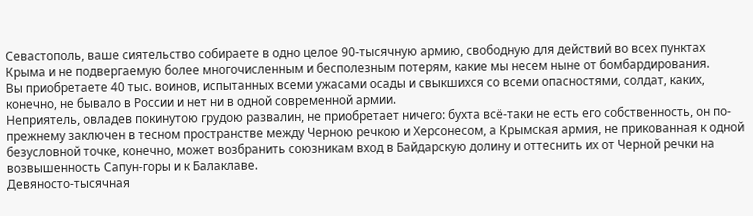Севастополь, ваше сиятельство собираете в одно целое 90-тысячную армию, свободную для действий во всех пунктах Крыма и не подвергаемую более многочисленным и бесполезным потерям, какие мы несем ныне от бомбардирования.
Вы приобретаете 40 тыс. воинов, испытанных всеми ужасами осады и свыкшихся со всеми опасностями, солдат, каких, конечно, не бывало в России и нет ни в одной современной армии.
Неприятель, овладев покинутою грудою развалин, не приобретает ничего: бухта всё-таки не есть его собственность, он по-прежнему заключен в тесном пространстве между Черною речкою и Херсонесом, а Крымская армия, не прикованная к одной безусловной точке, конечно, может возбранить союзникам вход в Байдарскую долину и оттеснить их от Черной речки на возвышенность Сапун-горы и к Балаклаве.
Девяносто-тысячная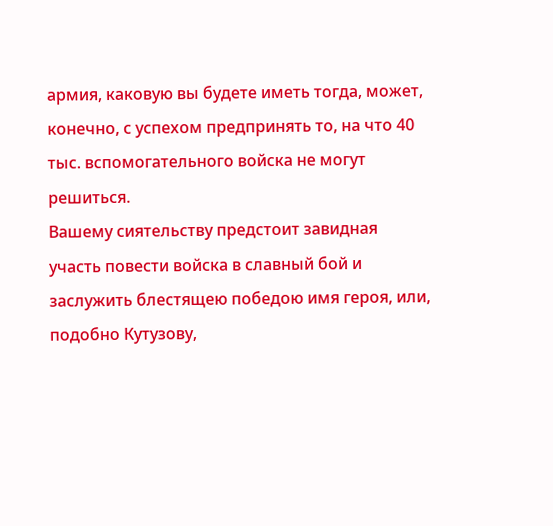армия, каковую вы будете иметь тогда, может, конечно, с успехом предпринять то, на что 40 тыс. вспомогательного войска не могут решиться.
Вашему сиятельству предстоит завидная участь повести войска в славный бой и заслужить блестящею победою имя героя, или, подобно Кутузову,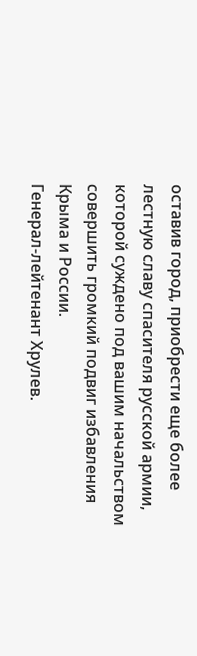оставив город, приобрести еще более лестную славу спасителя русской армии, которой суждено под вашим начальством совершить громкий подвиг избавления Крыма и России.
Генерал-лейтенант Хрулев.